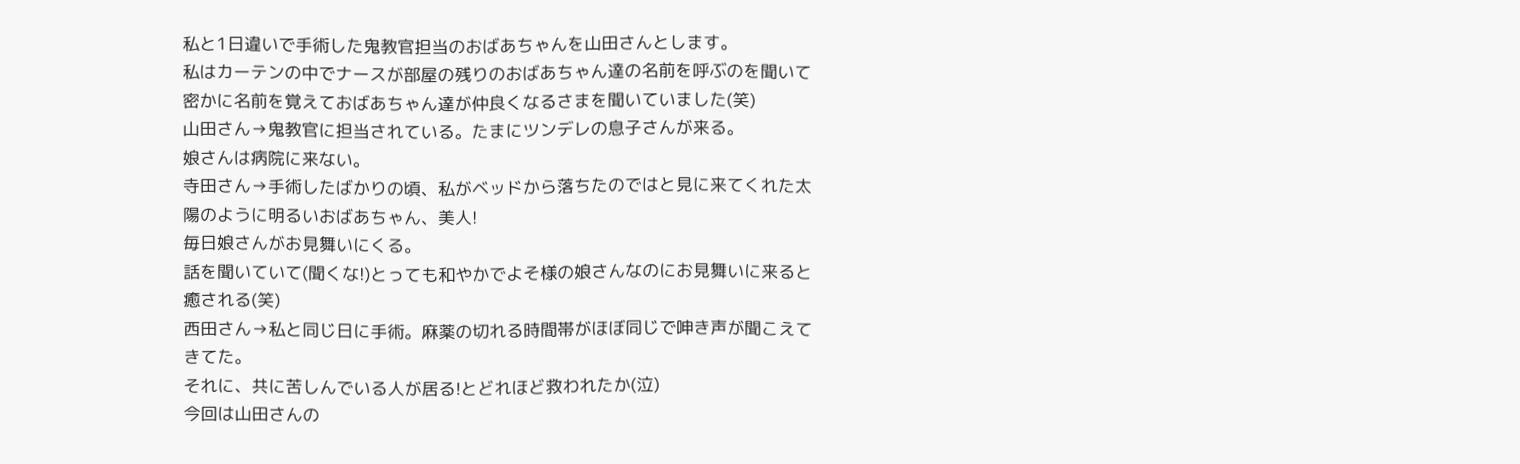私と1日違いで手術した鬼教官担当のおばあちゃんを山田さんとします。
私はカーテンの中でナースが部屋の残りのおばあちゃん達の名前を呼ぶのを聞いて密かに名前を覚えておばあちゃん達が仲良くなるさまを聞いていました(笑)
山田さん→鬼教官に担当されている。たまにツンデレの息子さんが来る。
娘さんは病院に来ない。
寺田さん→手術したばかりの頃、私がベッドから落ちたのではと見に来てくれた太陽のように明るいおばあちゃん、美人!
毎日娘さんがお見舞いにくる。
話を聞いていて(聞くな!)とっても和やかでよそ様の娘さんなのにお見舞いに来ると癒される(笑)
西田さん→私と同じ日に手術。麻薬の切れる時間帯がほぼ同じで呻き声が聞こえてきてた。
それに、共に苦しんでいる人が居る!とどれほど救われたか(泣)
今回は山田さんの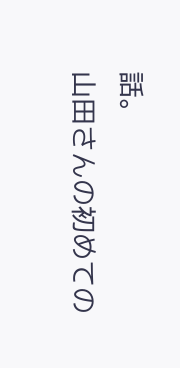話。
山田さんの初めての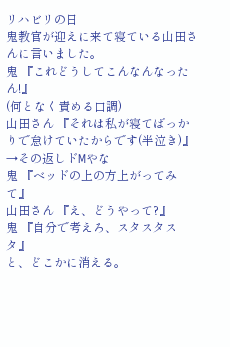リハビリの日
鬼教官が迎えに来て寝ている山田さんに言いました。
鬼 『これどうしてこんなんなったん!』
(何となく責める口調)
山田さん 『それは私が寝てばっかりで怠けていたからです(半泣き)』→その返しドMやな
鬼 『ベッドの上の方上がってみて』
山田さん 『え、どうやって?』
鬼 『自分で考えろ、スタスタスタ』
と、どこかに消える。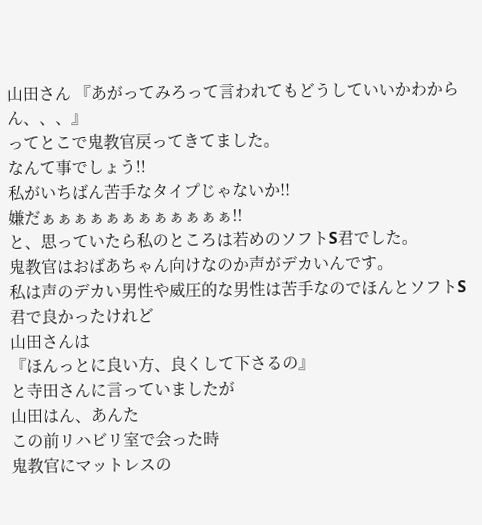山田さん 『あがってみろって言われてもどうしていいかわからん、、、』
ってとこで鬼教官戻ってきてました。
なんて事でしょう!!
私がいちばん苦手なタイプじゃないか!!
嫌だぁぁぁぁぁぁぁぁぁぁぁぁ!!
と、思っていたら私のところは若めのソフトS君でした。
鬼教官はおばあちゃん向けなのか声がデカいんです。
私は声のデカい男性や威圧的な男性は苦手なのでほんとソフトS君で良かったけれど
山田さんは
『ほんっとに良い方、良くして下さるの』
と寺田さんに言っていましたが
山田はん、あんた
この前リハビリ室で会った時
鬼教官にマットレスの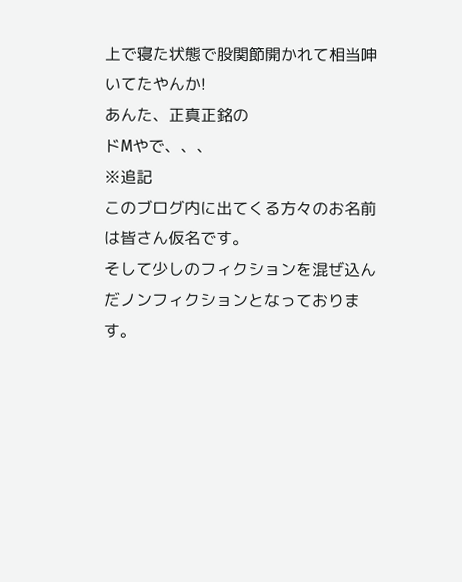上で寝た状態で股関節開かれて相当呻いてたやんか!
あんた、正真正銘の
ドMやで、、、
※追記
このブログ内に出てくる方々のお名前は皆さん仮名です。
そして少しのフィクションを混ぜ込んだノンフィクションとなっております。